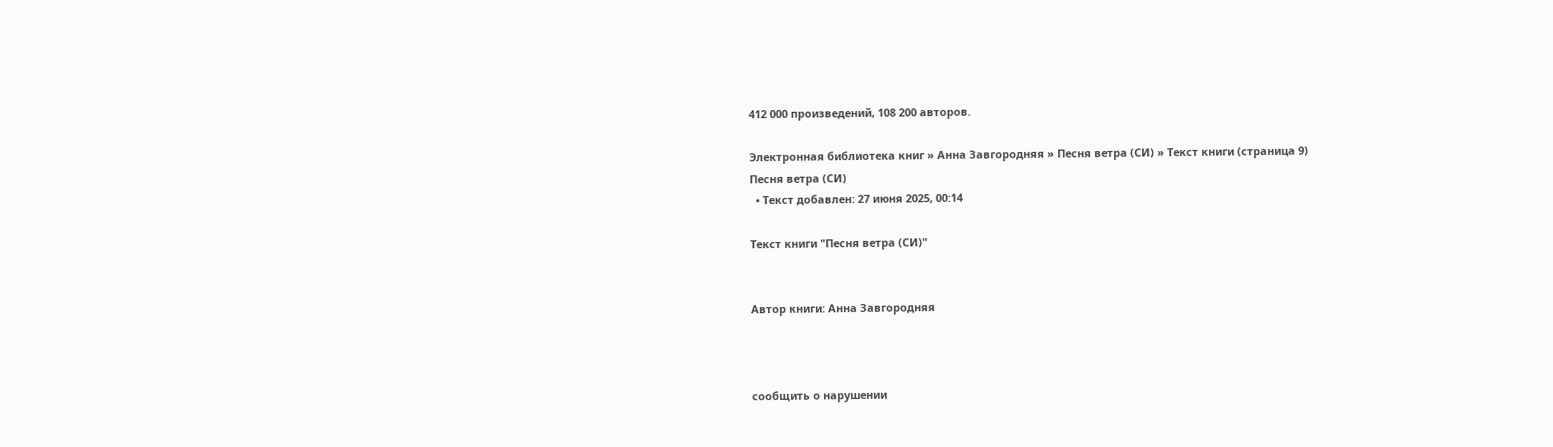412 000 произведений, 108 200 авторов.

Электронная библиотека книг » Анна Завгородняя » Песня ветра (СИ) » Текст книги (страница 9)
Песня ветра (СИ)
  • Текст добавлен: 27 июня 2025, 00:14

Текст книги "Песня ветра (СИ)"


Автор книги: Анна Завгородняя



сообщить о нарушении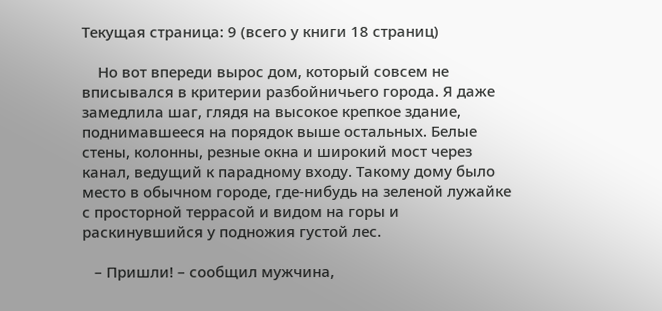Текущая страница: 9 (всего у книги 18 страниц)

    Но вот впереди вырос дом, который совсем не вписывался в критерии разбойничьего города. Я даже замедлила шаг, глядя на высокое крепкое здание, поднимавшееся на порядок выше остальных. Белые стены, колонны, резные окна и широкий мост через канал, ведущий к парадному входу. Такому дому было место в обычном городе, где-нибудь на зеленой лужайке с просторной террасой и видом на горы и раскинувшийся у подножия густой лес.

   – Пришли! – сообщил мужчина,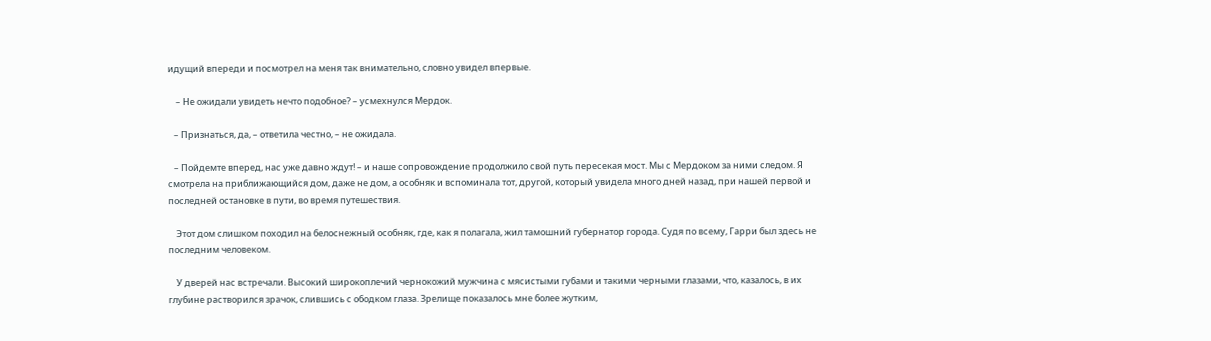идущий впереди и посмотрел на меня так внимательно, словно увидел впервые.

    – Не ожидали увидеть нечто подобное? – усмехнулся Мердок.

   – Признаться, да, – ответила честно, – не ожидала.

   – Пойдемте вперед, нас уже давно ждут! – и наше сопровождение продолжило свой путь пересекая мост. Мы с Мердоком за ними следом. Я смотрела на приближающийся дом, даже не дом, а особняк и вспоминала тот, другой, который увидела много дней назад, при нашей первой и последней остановке в пути, во время путешествия.

    Этот дом слишком походил на белоснежный особняк, где, как я полагала, жил тамошний губернатор города. Судя по всему, Гарри был здесь не последним человеком.

    У дверей нас встречали. Высокий широкоплечий чернокожий мужчина с мясистыми губами и такими черными глазами, что, казалось, в их глубине растворился зрачок, слившись с ободком глаза. Зрелище показалось мне более жутким,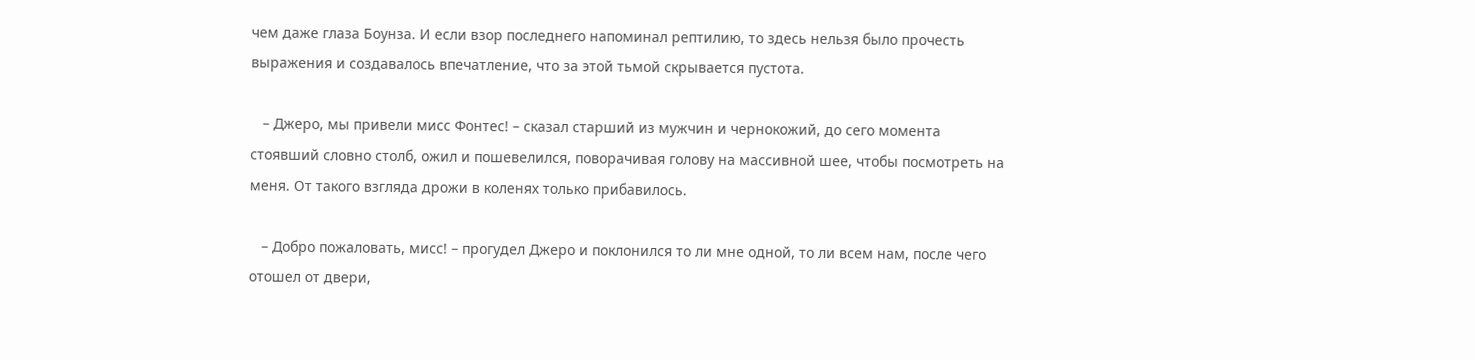чем даже глаза Боунза. И если взор последнего напоминал рептилию, то здесь нельзя было прочесть выражения и создавалось впечатление, что за этой тьмой скрывается пустота.

   – Джеро, мы привели мисс Фонтес! – сказал старший из мужчин и чернокожий, до сего момента стоявший словно столб, ожил и пошевелился, поворачивая голову на массивной шее, чтобы посмотреть на меня. От такого взгляда дрожи в коленях только прибавилось.

   – Добро пожаловать, мисс! – прогудел Джеро и поклонился то ли мне одной, то ли всем нам, после чего отошел от двери,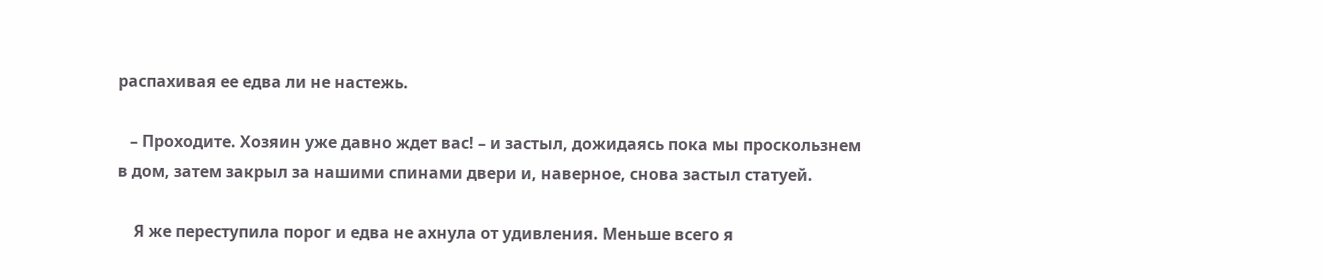распахивая ее едва ли не настежь.

   – Проходите. Хозяин уже давно ждет вас! – и застыл, дожидаясь пока мы проскользнем в дом, затем закрыл за нашими спинами двери и, наверное, снова застыл статуей.

    Я же переступила порог и едва не ахнула от удивления. Меньше всего я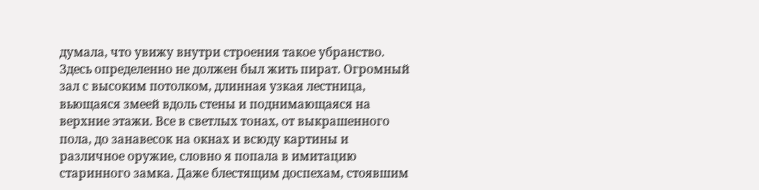думала, что увижу внутри строения такое убранство. Здесь определенно не должен был жить пират. Огромный зал с высоким потолком, длинная узкая лестница, вьющаяся змеей вдоль стены и поднимающаяся на верхние этажи. Все в светлых тонах, от выкрашенного пола, до занавесок на окнах и всюду картины и различное оружие, словно я попала в имитацию старинного замка. Даже блестящим доспехам, стоявшим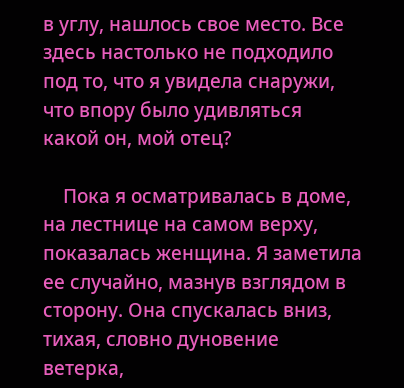в углу, нашлось свое место. Все здесь настолько не подходило под то, что я увидела снаружи, что впору было удивляться какой он, мой отец?

    Пока я осматривалась в доме, на лестнице на самом верху, показалась женщина. Я заметила ее случайно, мазнув взглядом в сторону. Она спускалась вниз, тихая, словно дуновение ветерка,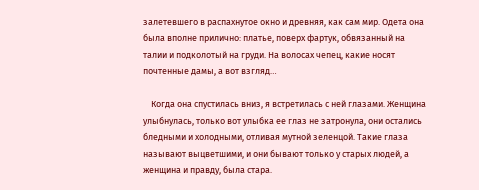залетевшего в распахнутое окно и древняя, как сам мир. Одета она была вполне прилично: платье, поверх фартук, обвязанный на талии и подколотый на груди. На волосах чепец, какие носят почтенные дамы, а вот взгляд…

    Когда она спустилась вниз, я встретилась с ней глазами. Женщина улыбнулась, только вот улыбка ее глаз не затронула, они остались бледными и холодными, отливая мутной зеленцой. Такие глаза называют выцветшими, и они бывают только у старых людей, а женщина и правду, была стара.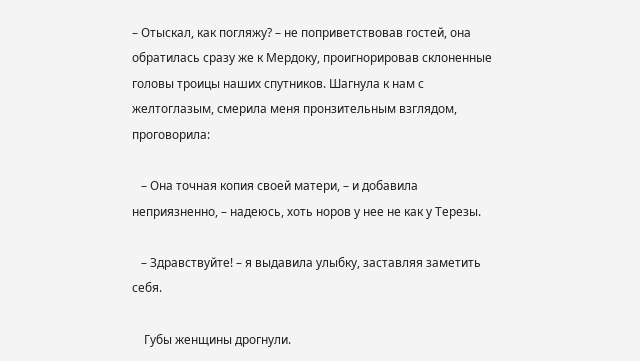– Отыскал, как погляжу? – не поприветствовав гостей, она обратилась сразу же к Мердоку, проигнорировав склоненные головы троицы наших спутников. Шагнула к нам с желтоглазым, смерила меня пронзительным взглядом, проговорила:

   – Она точная копия своей матери, – и добавила неприязненно, – надеюсь, хоть норов у нее не как у Терезы.

   – Здравствуйте! – я выдавила улыбку, заставляя заметить себя.

    Губы женщины дрогнули.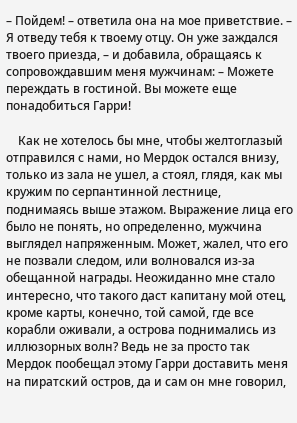– Пойдем! – ответила она на мое приветствие. – Я отведу тебя к твоему отцу. Он уже заждался твоего приезда, – и добавила, обращаясь к сопровождавшим меня мужчинам: – Можете переждать в гостиной. Вы можете еще понадобиться Гарри!

    Как не хотелось бы мне, чтобы желтоглазый отправился с нами, но Мердок остался внизу, только из зала не ушел, а стоял, глядя, как мы кружим по серпантинной лестнице, поднимаясь выше этажом. Выражение лица его было не понять, но определенно, мужчина выглядел напряженным. Может, жалел, что его не позвали следом, или волновался из-за обещанной награды. Неожиданно мне стало интересно, что такого даст капитану мой отец, кроме карты, конечно, той самой, где все корабли оживали, а острова поднимались из иллюзорных волн? Ведь не за просто так Мердок пообещал этому Гарри доставить меня на пиратский остров, да и сам он мне говорил,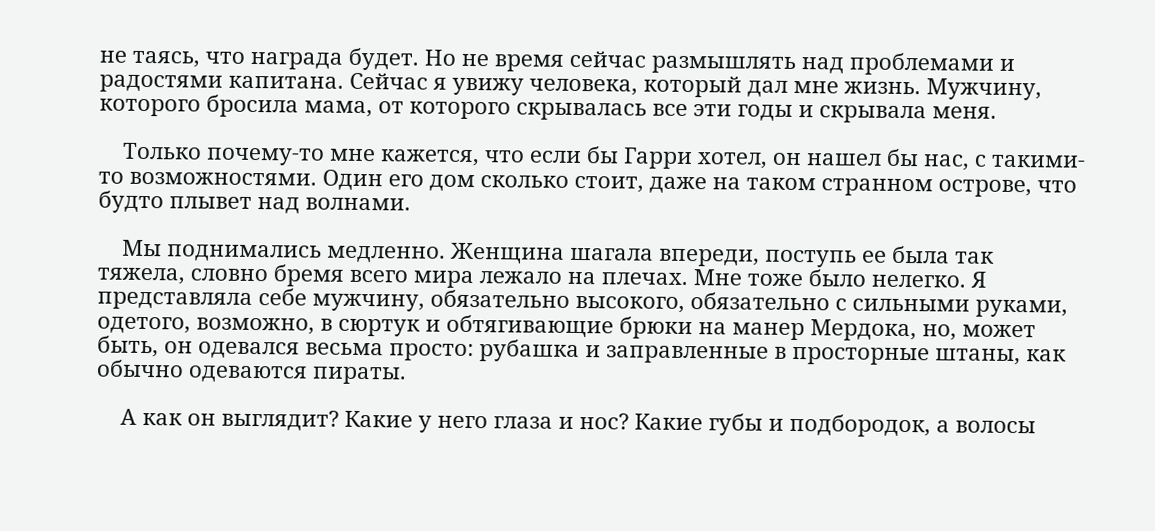не таясь, что награда будет. Но не время сейчас размышлять над проблемами и радостями капитана. Сейчас я увижу человека, который дал мне жизнь. Мужчину, которого бросила мама, от которого скрывалась все эти годы и скрывала меня.

    Только почему-то мне кажется, что если бы Гарри хотел, он нашел бы нас, с такими-то возможностями. Один его дом сколько стоит, даже на таком странном острове, что будто плывет над волнами.

    Мы поднимались медленно. Женщина шагала впереди, поступь ее была так тяжела, словно бремя всего мира лежало на плечах. Мне тоже было нелегко. Я представляла себе мужчину, обязательно высокого, обязательно с сильными руками, одетого, возможно, в сюртук и обтягивающие брюки на манер Мердока, но, может быть, он одевался весьма просто: рубашка и заправленные в просторные штаны, как обычно одеваются пираты.

    А как он выглядит? Какие у него глаза и нос? Какие губы и подбородок, а волосы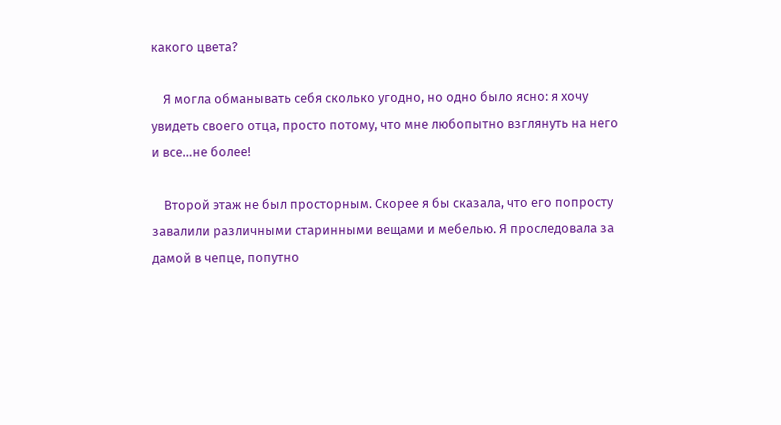какого цвета?

    Я могла обманывать себя сколько угодно, но одно было ясно: я хочу увидеть своего отца, просто потому, что мне любопытно взглянуть на него и все…не более!

    Второй этаж не был просторным. Скорее я бы сказала, что его попросту завалили различными старинными вещами и мебелью. Я проследовала за дамой в чепце, попутно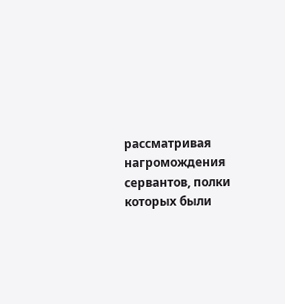рассматривая нагромождения сервантов, полки которых были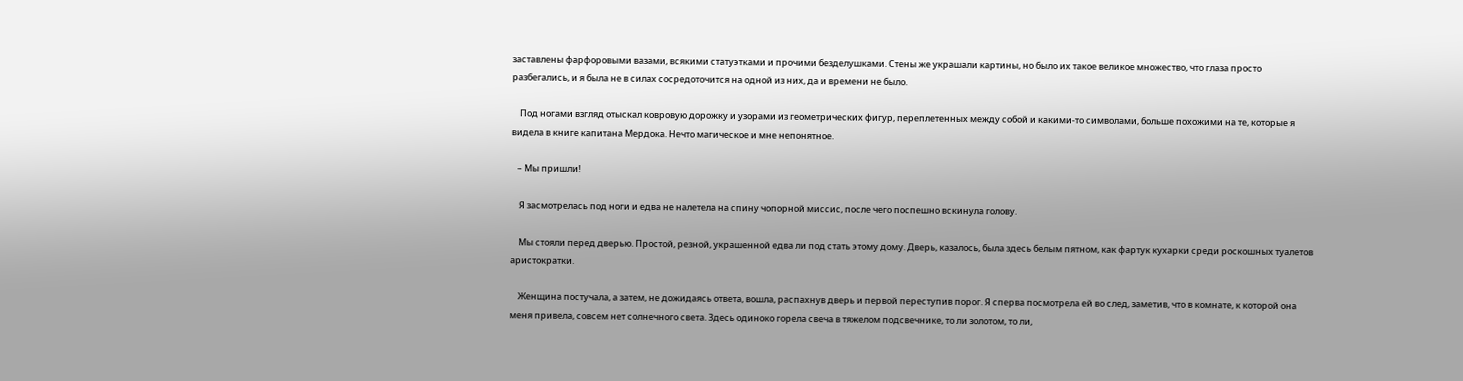заставлены фарфоровыми вазами, всякими статуэтками и прочими безделушками. Стены же украшали картины, но было их такое великое множество, что глаза просто разбегались, и я была не в силах сосредоточится на одной из них, да и времени не было.

    Под ногами взгляд отыскал ковровую дорожку и узорами из геометрических фигур, переплетенных между собой и какими-то символами, больше похожими на те, которые я видела в книге капитана Мердока. Нечто магическое и мне непонятное.

   – Мы пришли!

    Я засмотрелась под ноги и едва не налетела на спину чопорной миссис, после чего поспешно вскинула голову.

    Мы стояли перед дверью. Простой, резной, украшенной едва ли под стать этому дому. Дверь, казалось, была здесь белым пятном, как фартук кухарки среди роскошных туалетов аристократки.

    Женщина постучала, а затем, не дожидаясь ответа, вошла, распахнув дверь и первой переступив порог. Я сперва посмотрела ей во след, заметив, что в комнате, к которой она меня привела, совсем нет солнечного света. Здесь одиноко горела свеча в тяжелом подсвечнике, то ли золотом, то ли,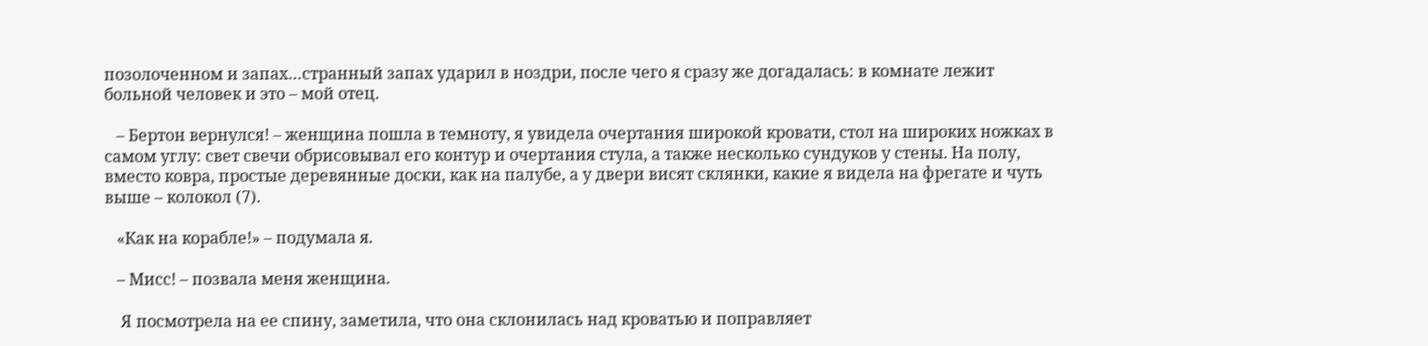позолоченном и запах…странный запах ударил в ноздри, после чего я сразу же догадалась: в комнате лежит больной человек и это – мой отец.

   – Бертон вернулся! – женщина пошла в темноту, я увидела очертания широкой кровати, стол на широких ножках в самом углу: свет свечи обрисовывал его контур и очертания стула, а также несколько сундуков у стены. На полу, вместо ковра, простые деревянные доски, как на палубе, а у двери висят склянки, какие я видела на фрегате и чуть выше – колокол (7).

   «Как на корабле!» – подумала я.

   – Мисс! – позвала меня женщина.

    Я посмотрела на ее спину, заметила, что она склонилась над кроватью и поправляет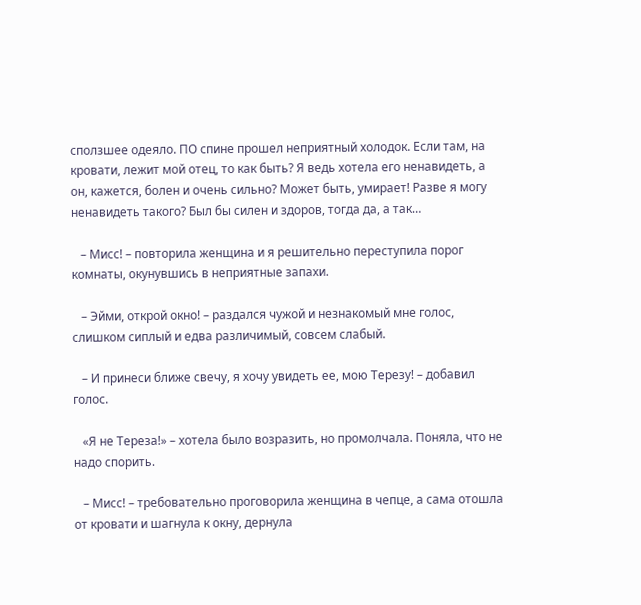сползшее одеяло. ПО спине прошел неприятный холодок. Если там, на кровати, лежит мой отец, то как быть? Я ведь хотела его ненавидеть, а он, кажется, болен и очень сильно? Может быть, умирает! Разве я могу ненавидеть такого? Был бы силен и здоров, тогда да, а так…

   – Мисс! – повторила женщина и я решительно переступила порог комнаты, окунувшись в неприятные запахи.

   – Эйми, открой окно! – раздался чужой и незнакомый мне голос, слишком сиплый и едва различимый, совсем слабый.

   – И принеси ближе свечу, я хочу увидеть ее, мою Терезу! – добавил голос.

   «Я не Тереза!» – хотела было возразить, но промолчала. Поняла, что не надо спорить.

   – Мисс! – требовательно проговорила женщина в чепце, а сама отошла от кровати и шагнула к окну, дернула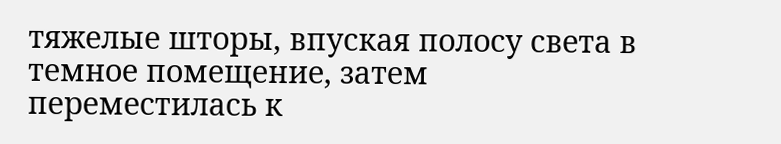тяжелые шторы, впуская полосу света в темное помещение, затем переместилась к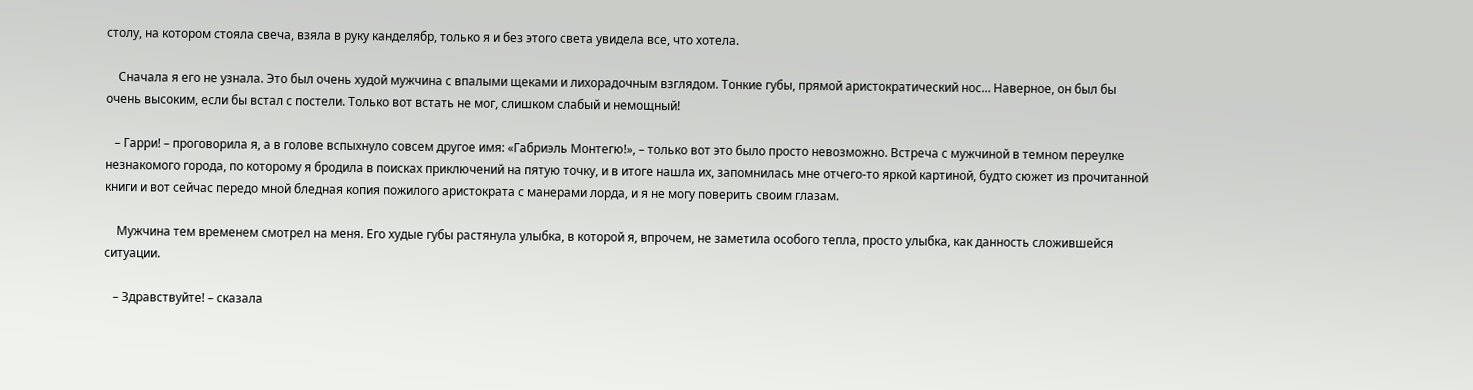столу, на котором стояла свеча, взяла в руку канделябр, только я и без этого света увидела все, что хотела.

    Сначала я его не узнала. Это был очень худой мужчина с впалыми щеками и лихорадочным взглядом. Тонкие губы, прямой аристократический нос… Наверное, он был бы очень высоким, если бы встал с постели. Только вот встать не мог, слишком слабый и немощный!

   – Гарри! – проговорила я, а в голове вспыхнуло совсем другое имя: «Габриэль Монтегю!», – только вот это было просто невозможно. Встреча с мужчиной в темном переулке незнакомого города, по которому я бродила в поисках приключений на пятую точку, и в итоге нашла их, запомнилась мне отчего-то яркой картиной, будто сюжет из прочитанной книги и вот сейчас передо мной бледная копия пожилого аристократа с манерами лорда, и я не могу поверить своим глазам.

    Мужчина тем временем смотрел на меня. Его худые губы растянула улыбка, в которой я, впрочем, не заметила особого тепла, просто улыбка, как данность сложившейся ситуации.

   – Здравствуйте! – сказала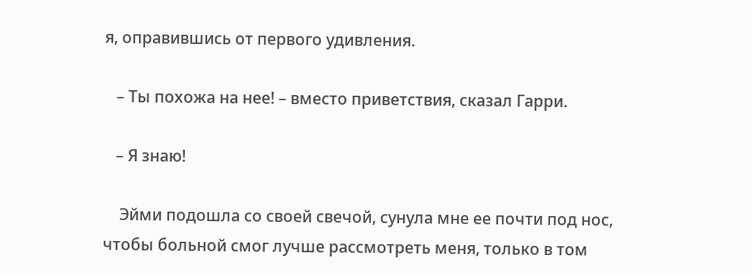я, оправившись от первого удивления.

   – Ты похожа на нее! – вместо приветствия, сказал Гарри.

   – Я знаю!

    Эйми подошла со своей свечой, сунула мне ее почти под нос, чтобы больной смог лучше рассмотреть меня, только в том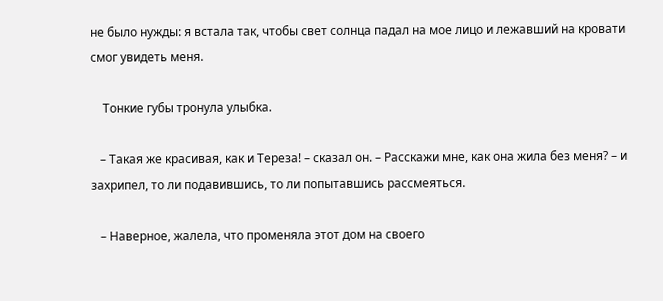не было нужды: я встала так, чтобы свет солнца падал на мое лицо и лежавший на кровати смог увидеть меня.

    Тонкие губы тронула улыбка.

   – Такая же красивая, как и Тереза! – сказал он. – Расскажи мне, как она жила без меня? – и захрипел, то ли подавившись, то ли попытавшись рассмеяться.

   – Наверное, жалела, что променяла этот дом на своего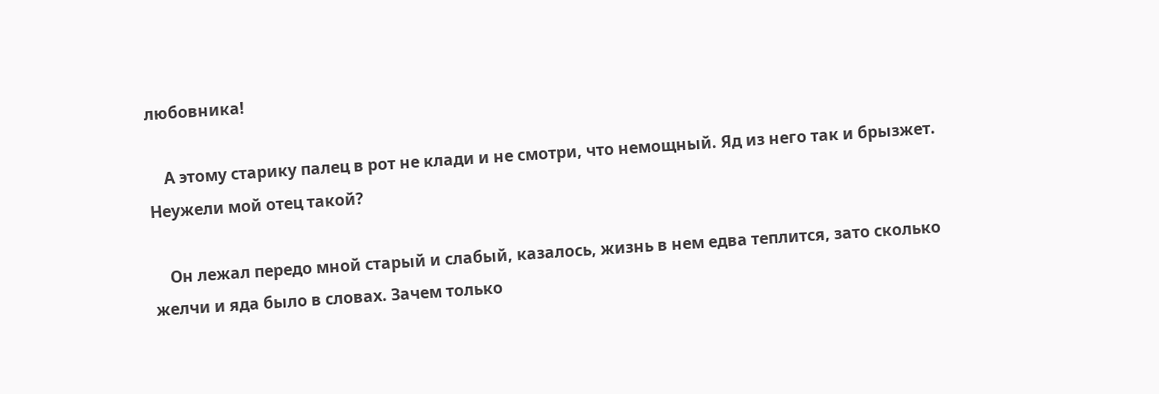любовника!

    А этому старику палец в рот не клади и не смотри, что немощный. Яд из него так и брызжет. Неужели мой отец такой?

    Он лежал передо мной старый и слабый, казалось, жизнь в нем едва теплится, зато сколько желчи и яда было в словах. Зачем только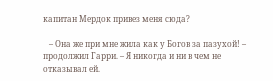капитан Мердок привез меня сюда?

   – Она же при мне жила как у Богов за пазухой! – продолжил Гарри. – Я никогда и ни в чем не отказывал ей.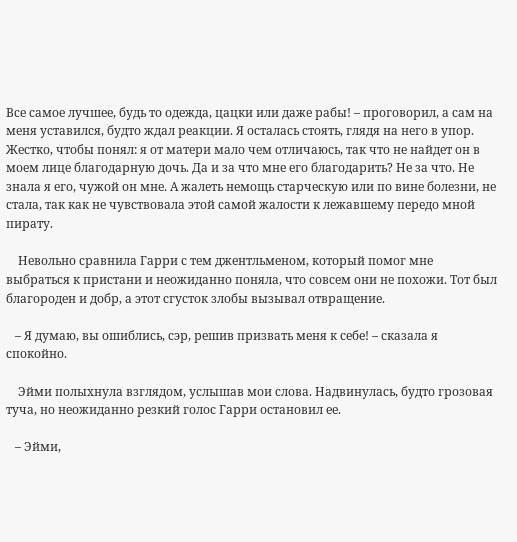Все самое лучшее, будь то одежда, цацки или даже рабы! – проговорил, а сам на меня уставился, будто ждал реакции. Я осталась стоять, глядя на него в упор. Жестко, чтобы понял: я от матери мало чем отличаюсь, так что не найдет он в моем лице благодарную дочь. Да и за что мне его благодарить? Не за что. Не знала я его, чужой он мне. А жалеть немощь старческую или по вине болезни, не стала, так как не чувствовала этой самой жалости к лежавшему передо мной пирату.

    Невольно сравнила Гарри с тем джентльменом, который помог мне выбраться к пристани и неожиданно поняла, что совсем они не похожи. Тот был благороден и добр, а этот сгусток злобы вызывал отвращение.

   – Я думаю, вы ошиблись, сэр, решив призвать меня к себе! – сказала я спокойно.

    Эйми полыхнула взглядом, услышав мои слова. Надвинулась, будто грозовая туча, но неожиданно резкий голос Гарри остановил ее.

   – Эйми,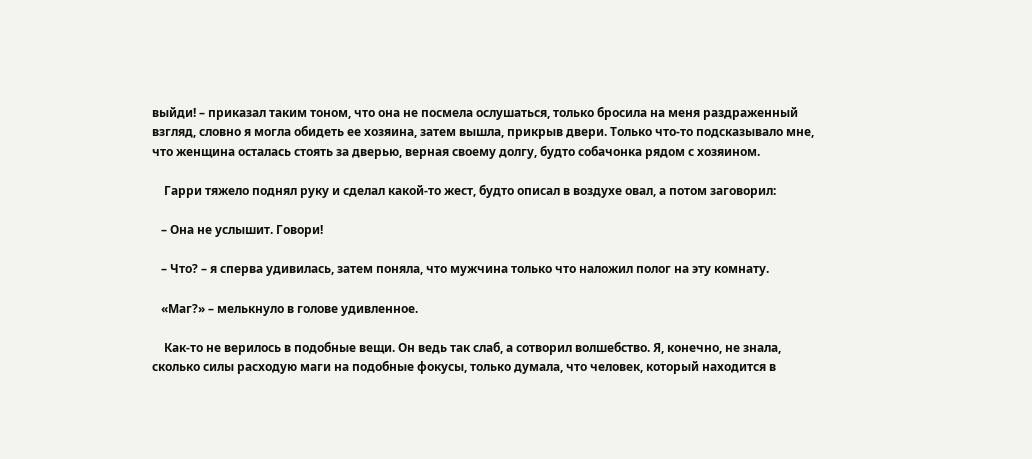выйди! – приказал таким тоном, что она не посмела ослушаться, только бросила на меня раздраженный взгляд, словно я могла обидеть ее хозяина, затем вышла, прикрыв двери. Только что-то подсказывало мне, что женщина осталась стоять за дверью, верная своему долгу, будто собачонка рядом с хозяином.

    Гарри тяжело поднял руку и сделал какой-то жест, будто описал в воздухе овал, а потом заговорил:

   – Она не услышит. Говори!

   – Что? – я сперва удивилась, затем поняла, что мужчина только что наложил полог на эту комнату.

   «Маг?» – мелькнуло в голове удивленное.

    Как-то не верилось в подобные вещи. Он ведь так слаб, а сотворил волшебство. Я, конечно, не знала, сколько силы расходую маги на подобные фокусы, только думала, что человек, который находится в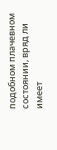подобном плачевном состоянии, вряд ли имеет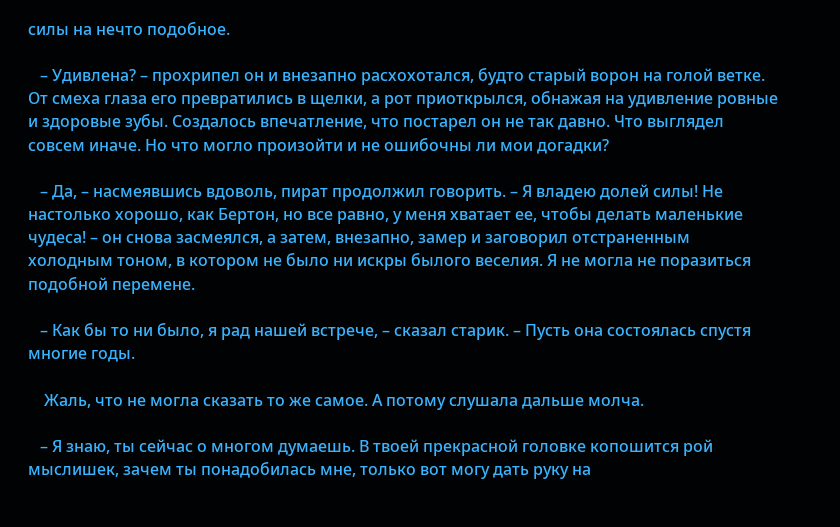силы на нечто подобное.

   – Удивлена? – прохрипел он и внезапно расхохотался, будто старый ворон на голой ветке. От смеха глаза его превратились в щелки, а рот приоткрылся, обнажая на удивление ровные и здоровые зубы. Создалось впечатление, что постарел он не так давно. Что выглядел совсем иначе. Но что могло произойти и не ошибочны ли мои догадки?

   – Да, – насмеявшись вдоволь, пират продолжил говорить. – Я владею долей силы! Не настолько хорошо, как Бертон, но все равно, у меня хватает ее, чтобы делать маленькие чудеса! – он снова засмеялся, а затем, внезапно, замер и заговорил отстраненным холодным тоном, в котором не было ни искры былого веселия. Я не могла не поразиться подобной перемене.

   – Как бы то ни было, я рад нашей встрече, – сказал старик. – Пусть она состоялась спустя многие годы.

    Жаль, что не могла сказать то же самое. А потому слушала дальше молча.

   – Я знаю, ты сейчас о многом думаешь. В твоей прекрасной головке копошится рой мыслишек, зачем ты понадобилась мне, только вот могу дать руку на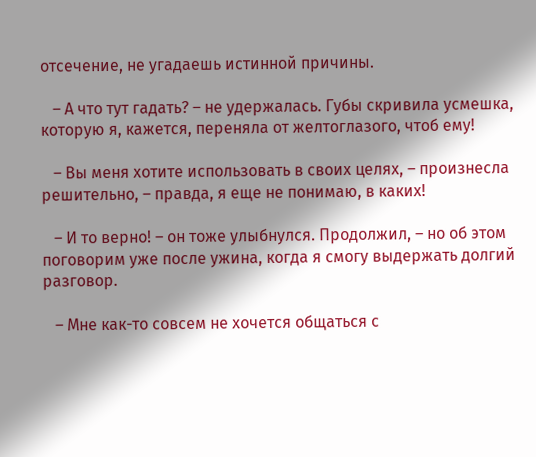отсечение, не угадаешь истинной причины.

   – А что тут гадать? – не удержалась. Губы скривила усмешка, которую я, кажется, переняла от желтоглазого, чтоб ему!

   – Вы меня хотите использовать в своих целях, – произнесла решительно, – правда, я еще не понимаю, в каких!

   – И то верно! – он тоже улыбнулся. Продолжил, – но об этом поговорим уже после ужина, когда я смогу выдержать долгий разговор.

   – Мне как-то совсем не хочется общаться с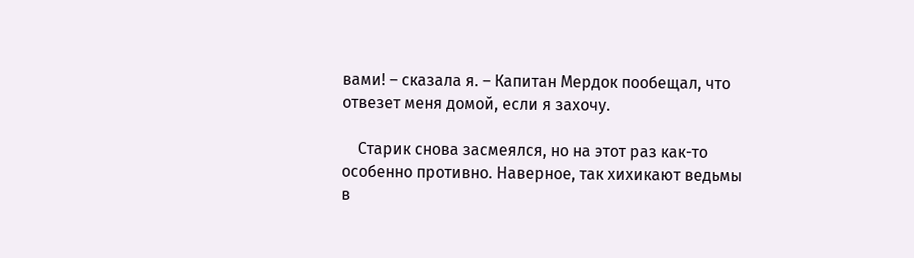вами! – сказала я. – Капитан Мердок пообещал, что отвезет меня домой, если я захочу.

    Старик снова засмеялся, но на этот раз как-то особенно противно. Наверное, так хихикают ведьмы в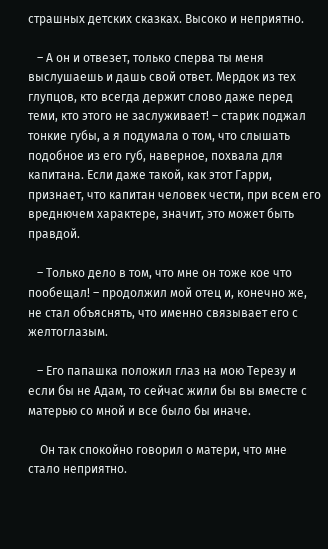страшных детских сказках. Высоко и неприятно.

   – А он и отвезет, только сперва ты меня выслушаешь и дашь свой ответ. Мердок из тех глупцов, кто всегда держит слово даже перед теми, кто этого не заслуживает! – старик поджал тонкие губы, а я подумала о том, что слышать подобное из его губ, наверное, похвала для капитана. Если даже такой, как этот Гарри, признает, что капитан человек чести, при всем его вреднючем характере, значит, это может быть правдой.

   – Только дело в том, что мне он тоже кое что пообещал! – продолжил мой отец и, конечно же, не стал объяснять, что именно связывает его с желтоглазым.

   – Его папашка положил глаз на мою Терезу и если бы не Адам, то сейчас жили бы вы вместе с матерью со мной и все было бы иначе.

    Он так спокойно говорил о матери, что мне стало неприятно.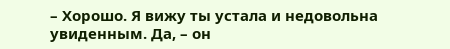– Хорошо. Я вижу ты устала и недовольна увиденным. Да, – он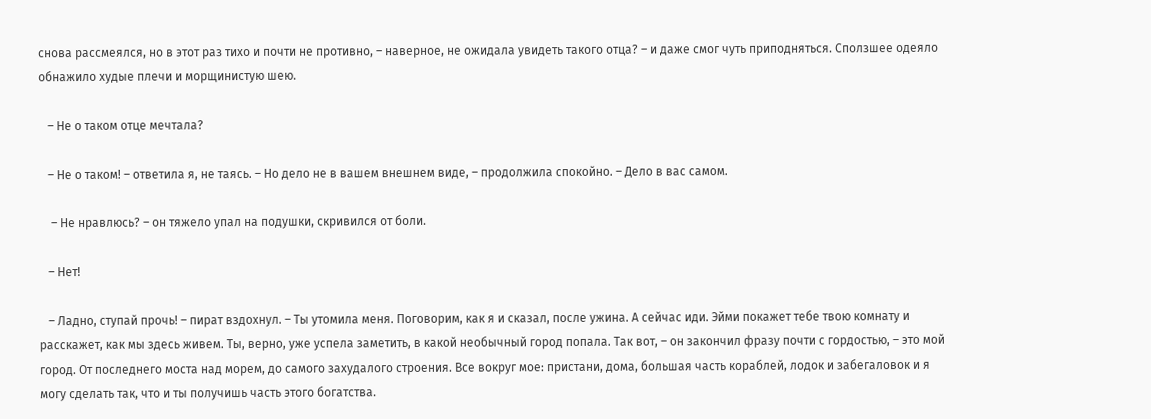снова рассмеялся, но в этот раз тихо и почти не противно, – наверное, не ожидала увидеть такого отца? – и даже смог чуть приподняться. Сползшее одеяло обнажило худые плечи и морщинистую шею.

   – Не о таком отце мечтала?

   – Не о таком! – ответила я, не таясь. – Но дело не в вашем внешнем виде, – продолжила спокойно. – Дело в вас самом.

    – Не нравлюсь? – он тяжело упал на подушки, скривился от боли.

   – Нет!

   – Ладно, ступай прочь! – пират вздохнул. – Ты утомила меня. Поговорим, как я и сказал, после ужина. А сейчас иди. Эйми покажет тебе твою комнату и расскажет, как мы здесь живем. Ты, верно, уже успела заметить, в какой необычный город попала. Так вот, – он закончил фразу почти с гордостью, – это мой город. От последнего моста над морем, до самого захудалого строения. Все вокруг мое: пристани, дома, большая часть кораблей, лодок и забегаловок и я могу сделать так, что и ты получишь часть этого богатства.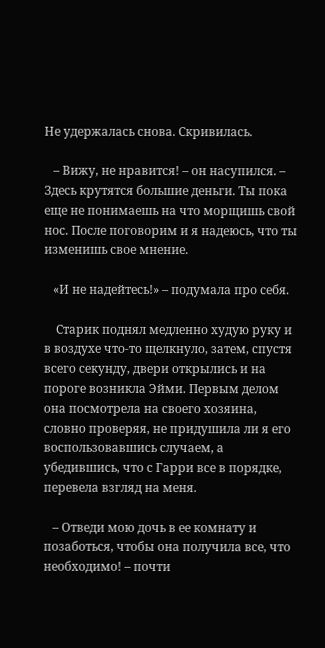Не удержалась снова. Скривилась.

   – Вижу, не нравится! – он насупился. – Здесь крутятся большие деньги. Ты пока еще не понимаешь на что морщишь свой нос. После поговорим и я надеюсь, что ты изменишь свое мнение.

   «И не надейтесь!» – подумала про себя.

    Старик поднял медленно худую руку и в воздухе что-то щелкнуло, затем, спустя всего секунду, двери открылись и на пороге возникла Эйми. Первым делом она посмотрела на своего хозяина, словно проверяя, не придушила ли я его воспользовавшись случаем, а убедившись, что с Гарри все в порядке, перевела взгляд на меня.

   – Отведи мою дочь в ее комнату и позаботься, чтобы она получила все, что необходимо! – почти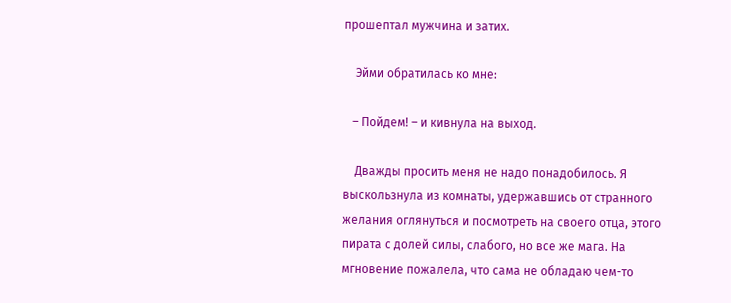прошептал мужчина и затих.

    Эйми обратилась ко мне:

   – Пойдем! – и кивнула на выход.

    Дважды просить меня не надо понадобилось. Я выскользнула из комнаты, удержавшись от странного желания оглянуться и посмотреть на своего отца, этого пирата с долей силы, слабого, но все же мага. На мгновение пожалела, что сама не обладаю чем-то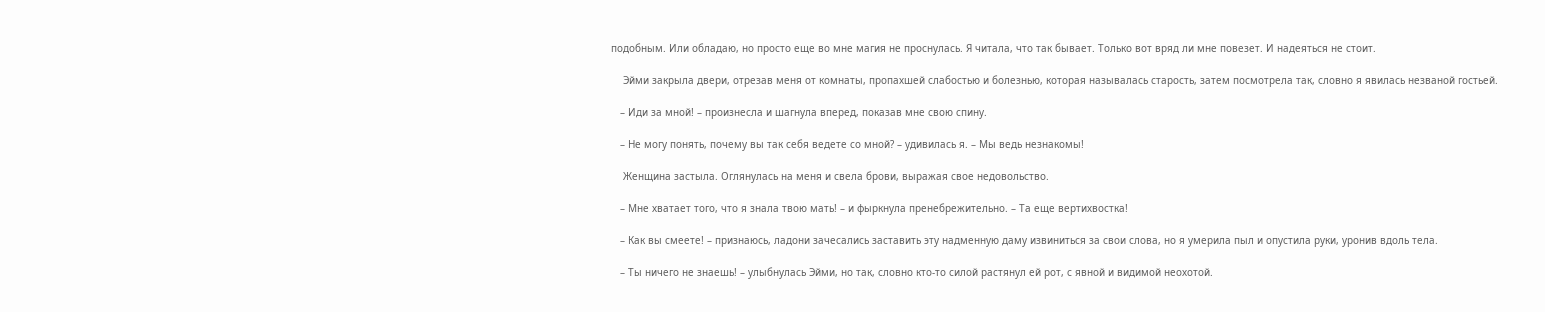подобным. Или обладаю, но просто еще во мне магия не проснулась. Я читала, что так бывает. Только вот вряд ли мне повезет. И надеяться не стоит.

    Эйми закрыла двери, отрезав меня от комнаты, пропахшей слабостью и болезнью, которая называлась старость, затем посмотрела так, словно я явилась незваной гостьей.

   – Иди за мной! – произнесла и шагнула вперед, показав мне свою спину.

   – Не могу понять, почему вы так себя ведете со мной? – удивилась я. – Мы ведь незнакомы!

    Женщина застыла. Оглянулась на меня и свела брови, выражая свое недовольство.

   – Мне хватает того, что я знала твою мать! – и фыркнула пренебрежительно. – Та еще вертихвостка!

   – Как вы смеете! – признаюсь, ладони зачесались заставить эту надменную даму извиниться за свои слова, но я умерила пыл и опустила руки, уронив вдоль тела.

   – Ты ничего не знаешь! – улыбнулась Эйми, но так, словно кто-то силой растянул ей рот, с явной и видимой неохотой.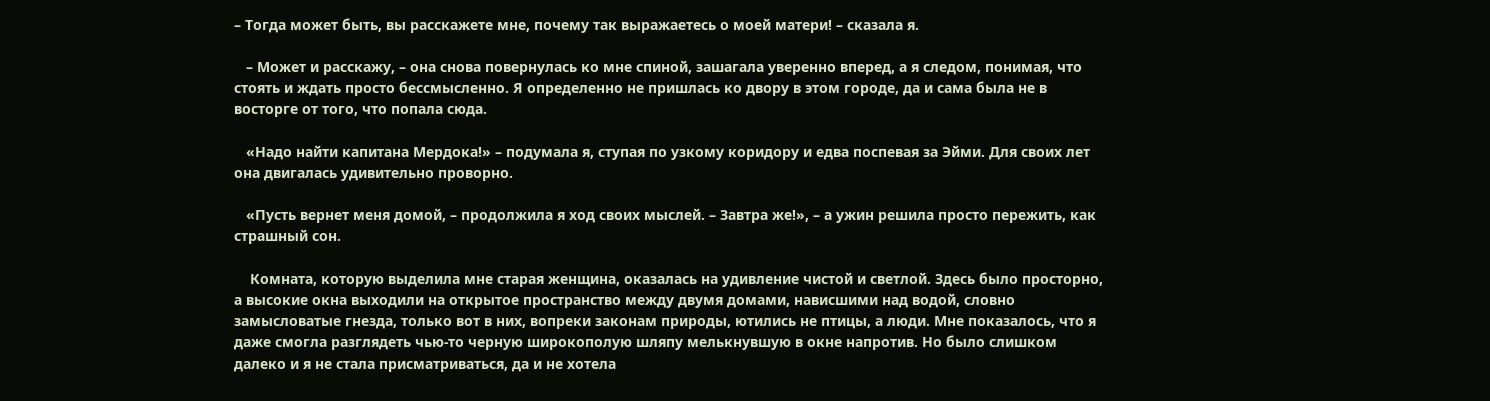– Тогда может быть, вы расскажете мне, почему так выражаетесь о моей матери! – сказала я.

   – Может и расскажу, – она снова повернулась ко мне спиной, зашагала уверенно вперед, а я следом, понимая, что стоять и ждать просто бессмысленно. Я определенно не пришлась ко двору в этом городе, да и сама была не в восторге от того, что попала сюда.

   «Надо найти капитана Мердока!» – подумала я, ступая по узкому коридору и едва поспевая за Эйми. Для своих лет она двигалась удивительно проворно.

   «Пусть вернет меня домой, – продолжила я ход своих мыслей. – Завтра же!», – а ужин решила просто пережить, как страшный сон.

    Комната, которую выделила мне старая женщина, оказалась на удивление чистой и светлой. Здесь было просторно, а высокие окна выходили на открытое пространство между двумя домами, нависшими над водой, словно замысловатые гнезда, только вот в них, вопреки законам природы, ютились не птицы, а люди. Мне показалось, что я даже смогла разглядеть чью-то черную широкополую шляпу мелькнувшую в окне напротив. Но было слишком далеко и я не стала присматриваться, да и не хотела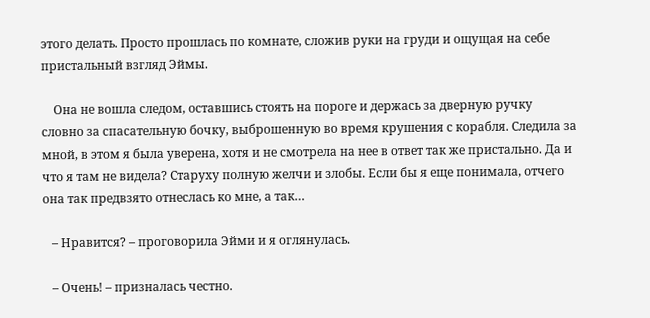этого делать. Просто прошлась по комнате, сложив руки на груди и ощущая на себе пристальный взгляд Эймы.

    Она не вошла следом, оставшись стоять на пороге и держась за дверную ручку словно за спасательную бочку, выброшенную во время крушения с корабля. Следила за мной, в этом я была уверена, хотя и не смотрела на нее в ответ так же пристально. Да и что я там не видела? Старуху полную желчи и злобы. Если бы я еще понимала, отчего она так предвзято отнеслась ко мне, а так…

   – Нравится? – проговорила Эйми и я оглянулась.

   – Очень! – призналась честно.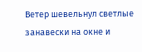Ветер шевельнул светлые занавески на окне и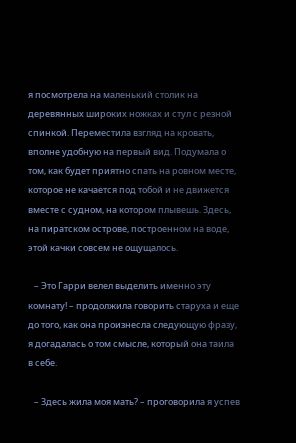я посмотрела на маленький столик на деревянных широких ножках и стул с резной спинкой. Переместила взгляд на кровать, вполне удобную на первый вид. Подумала о том, как будет приятно спать на ровном месте, которое не качается под тобой и не движется вместе с судном, на котором плывешь. Здесь, на пиратском острове, построенном на воде, этой качки совсем не ощущалось.

   – Это Гарри велел выделить именно эту комнату! – продолжила говорить старуха и еще до того, как она произнесла следующую фразу, я догадалась о том смысле, который она таила в себе.

   – Здесь жила моя мать? – проговорила я успев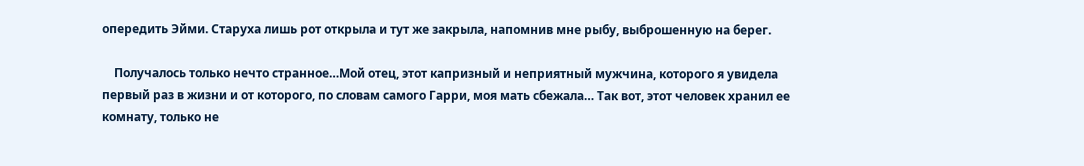опередить Эйми. Старуха лишь рот открыла и тут же закрыла, напомнив мне рыбу, выброшенную на берег.

    Получалось только нечто странное…Мой отец, этот капризный и неприятный мужчина, которого я увидела первый раз в жизни и от которого, по словам самого Гарри, моя мать сбежала… Так вот, этот человек хранил ее комнату, только не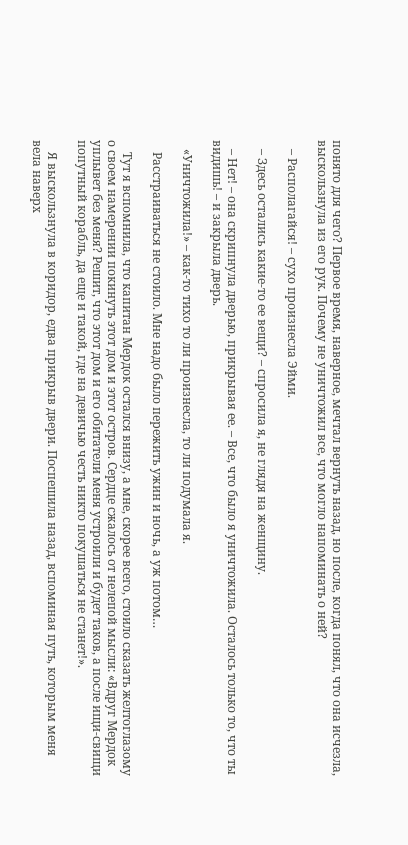понято для чего? Первое время, наверное, мечтал вернуть назад, но после, когда понял, что она исчезла, выскользнула из его рук. Почему не уничтожил все, что могло напоминать о ней?

   – Располагайся! – сухо произнесла Эйми.

   – Здесь остались какие-то ее вещи? – спросила я, не глядя на женщину.

   – Нет! – она скрипнула дверью, прикрывая ее. – Все, что было я уничтожила. Осталось только то, что ты видишь! – и закрыла дверь.

   «Уничтожила!» – как-то тихо то ли произнесла, то ли подумала я.

    Расстраиваться не стоило. Мне надо было пережить ужин и ночь, а уж потом…

    Тут я вспомнила, что капитан Мердок остался внизу, а мне, скорее всего, стоило сказать желтоглазому о своем намерении покинуть этот дом и этот остров. Сердце сжалось от нелепой мысли: «Вдруг Мердок уплывет без меня? Решит, что этот дом и его обитатели меня устроили и будет таков, а после ищи-свищи попутный корабль, да еще и такой, где на девичью честь никто покушаться не станет!».

    Я выскользнула в коридор, едва прикрыв двери. Поспешила назад, вспоминая путь, которым меня вела наверх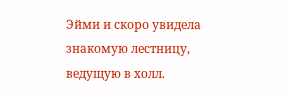Эйми и скоро увидела знакомую лестницу, ведущую в холл.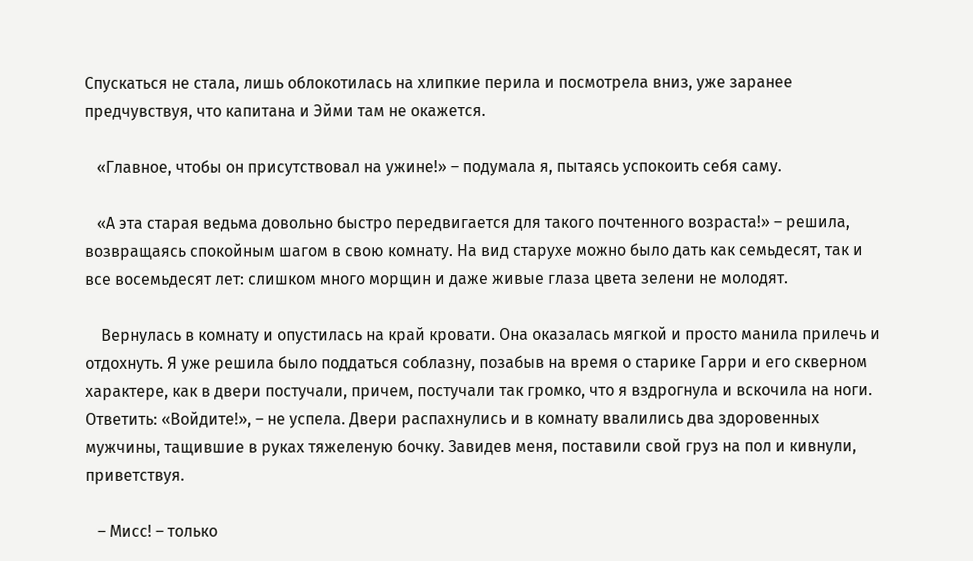Спускаться не стала, лишь облокотилась на хлипкие перила и посмотрела вниз, уже заранее предчувствуя, что капитана и Эйми там не окажется.

   «Главное, чтобы он присутствовал на ужине!» – подумала я, пытаясь успокоить себя саму.

   «А эта старая ведьма довольно быстро передвигается для такого почтенного возраста!» – решила, возвращаясь спокойным шагом в свою комнату. На вид старухе можно было дать как семьдесят, так и все восемьдесят лет: слишком много морщин и даже живые глаза цвета зелени не молодят.

    Вернулась в комнату и опустилась на край кровати. Она оказалась мягкой и просто манила прилечь и отдохнуть. Я уже решила было поддаться соблазну, позабыв на время о старике Гарри и его скверном характере, как в двери постучали, причем, постучали так громко, что я вздрогнула и вскочила на ноги. Ответить: «Войдите!», – не успела. Двери распахнулись и в комнату ввалились два здоровенных мужчины, тащившие в руках тяжеленую бочку. Завидев меня, поставили свой груз на пол и кивнули, приветствуя.

   – Мисс! – только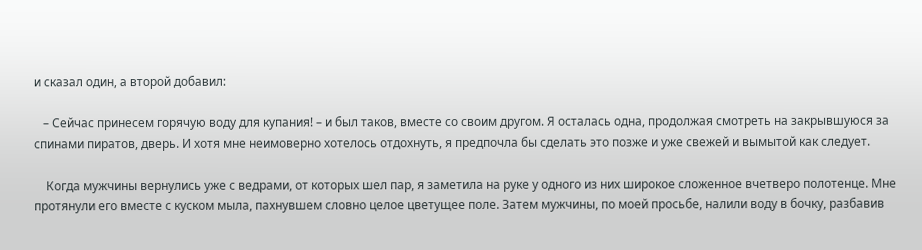и сказал один, а второй добавил:

   – Сейчас принесем горячую воду для купания! – и был таков, вместе со своим другом. Я осталась одна, продолжая смотреть на закрывшуюся за спинами пиратов, дверь. И хотя мне неимоверно хотелось отдохнуть, я предпочла бы сделать это позже и уже свежей и вымытой как следует.

    Когда мужчины вернулись уже с ведрами, от которых шел пар, я заметила на руке у одного из них широкое сложенное вчетверо полотенце. Мне протянули его вместе с куском мыла, пахнувшем словно целое цветущее поле. Затем мужчины, по моей просьбе, налили воду в бочку, разбавив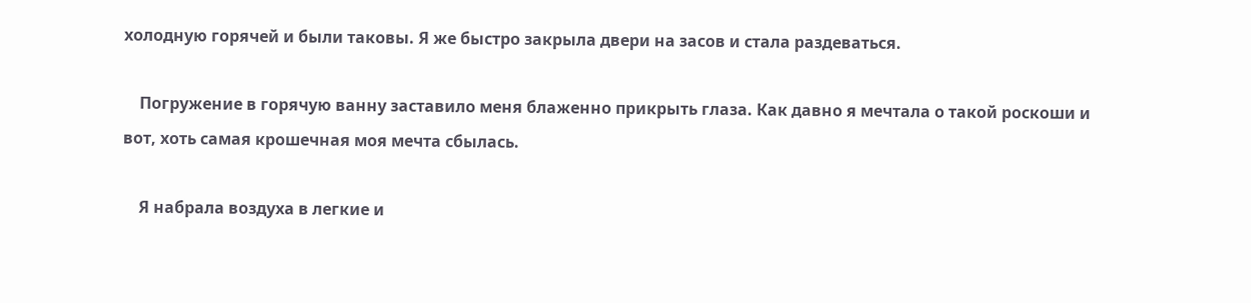холодную горячей и были таковы. Я же быстро закрыла двери на засов и стала раздеваться.

    Погружение в горячую ванну заставило меня блаженно прикрыть глаза. Как давно я мечтала о такой роскоши и вот, хоть самая крошечная моя мечта сбылась.

    Я набрала воздуха в легкие и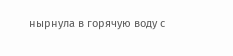нырнула в горячую воду с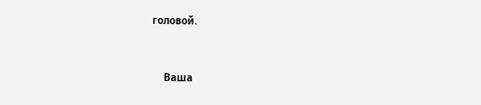головой.


    Ваша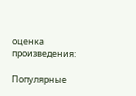оценка произведения:

Популярные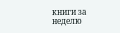книги за неделю